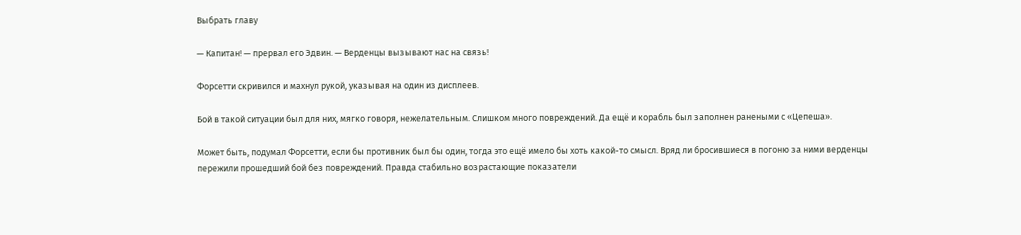Выбрать главу

— Капитан! — прервал его Эдвин. — Верденцы вызывают нас на связь!

Форсетти скривился и махнул рукой, указывая на один из дисплеев.

Бой в такой ситуации был для них, мягко говоря, нежелательным. Слишком много повреждений. Да ещё и корабль был заполнен ранеными с «Цепеша».

Может быть, подумал Форсетти, если бы противник был бы один, тогда это ещё имело бы хоть какой-то смысл. Вряд ли бросившиеся в погоню за ними верденцы пережили прошедший бой без повреждений. Правда стабильно возрастающие показатели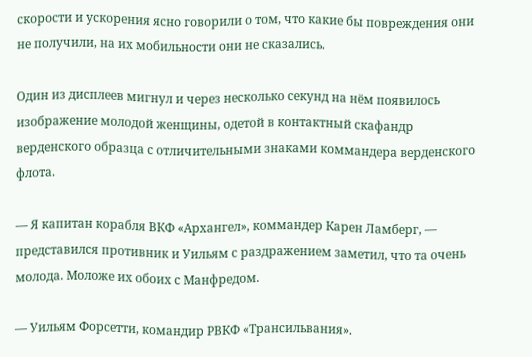скорости и ускорения ясно говорили о том, что какие бы повреждения они не получили, на их мобильности они не сказались.

Один из дисплеев мигнул и через несколько секунд на нём появилось изображение молодой женщины, одетой в контактный скафандр верденского образца с отличительными знаками коммандера верденского флота.

— Я капитан корабля ВКФ «Архангел», коммандер Карен Ламберг, — представился противник и Уильям с раздражением заметил, что та очень молода. Моложе их обоих с Манфредом.

— Уильям Форсетти, командир РВКФ «Трансильвания».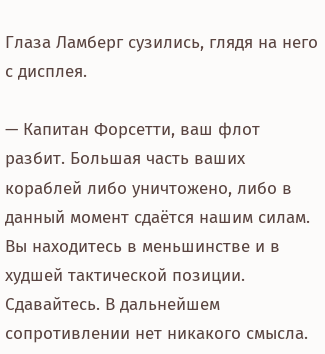Глаза Ламберг сузились, глядя на него с дисплея.

— Капитан Форсетти, ваш флот разбит. Большая часть ваших кораблей либо уничтожено, либо в данный момент сдаётся нашим силам. Вы находитесь в меньшинстве и в худшей тактической позиции. Сдавайтесь. В дальнейшем сопротивлении нет никакого смысла.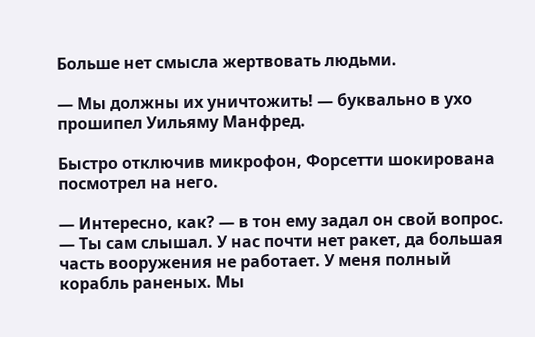Больше нет смысла жертвовать людьми.

— Мы должны их уничтожить! — буквально в ухо прошипел Уильяму Манфред.

Быстро отключив микрофон, Форсетти шокирована посмотрел на него.

— Интересно, как? — в тон ему задал он свой вопрос. — Ты сам слышал. У нас почти нет ракет, да большая часть вооружения не работает. У меня полный корабль раненых. Мы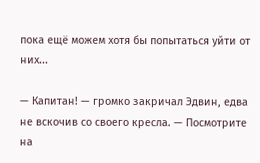пока ещё можем хотя бы попытаться уйти от них...

— Капитан! — громко закричал Эдвин, едва не вскочив со своего кресла. — Посмотрите на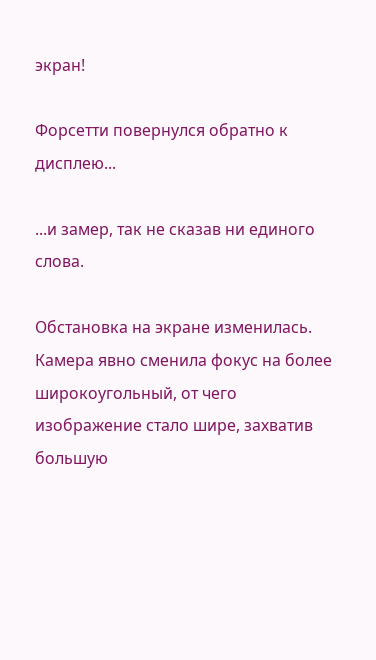экран!

Форсетти повернулся обратно к дисплею...

...и замер, так не сказав ни единого слова.

Обстановка на экране изменилась. Камера явно сменила фокус на более широкоугольный, от чего изображение стало шире, захватив большую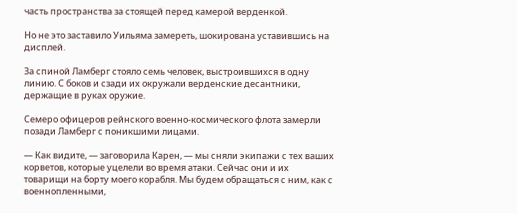часть пространства за стоящей перед камерой верденкой.

Но не это заставило Уильяма замереть, шокирована уставившись на дисплей.

За спиной Ламберг стояло семь человек, выстроившихся в одну линию. С боков и сзади их окружали верденские десантники, держащие в руках оружие.

Семеро офицеров рейнского военно-космического флота замерли позади Ламберг с поникшими лицами.

— Как видите, — заговорила Карен, — мы сняли экипажи с тех ваших корветов, которые уцелели во время атаки. Сейчас они и их товарищи на борту моего корабля. Мы будем обращаться с ним, как с военнопленными,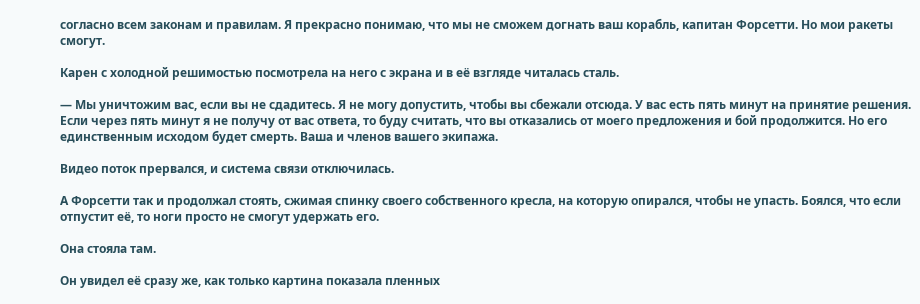согласно всем законам и правилам. Я прекрасно понимаю, что мы не сможем догнать ваш корабль, капитан Форсетти. Но мои ракеты смогут.

Карен с холодной решимостью посмотрела на него с экрана и в её взгляде читалась сталь.

— Мы уничтожим вас, если вы не сдадитесь. Я не могу допустить, чтобы вы сбежали отсюда. У вас есть пять минут на принятие решения. Если через пять минут я не получу от вас ответа, то буду считать, что вы отказались от моего предложения и бой продолжится. Но его единственным исходом будет смерть. Ваша и членов вашего экипажа.

Видео поток прервался, и система связи отключилась.

А Форсетти так и продолжал стоять, сжимая спинку своего собственного кресла, на которую опирался, чтобы не упасть. Боялся, что если отпустит её, то ноги просто не смогут удержать его.

Она стояла там.

Он увидел её сразу же, как только картина показала пленных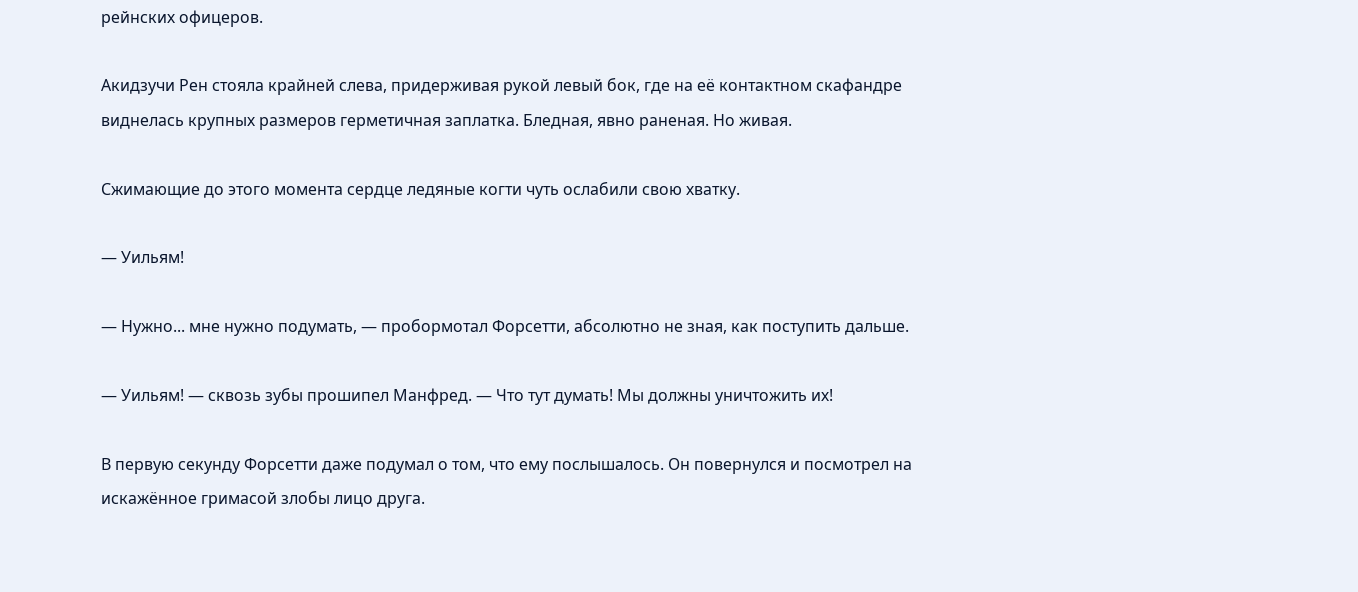рейнских офицеров.

Акидзучи Рен стояла крайней слева, придерживая рукой левый бок, где на её контактном скафандре виднелась крупных размеров герметичная заплатка. Бледная, явно раненая. Но живая.

Сжимающие до этого момента сердце ледяные когти чуть ослабили свою хватку.

— Уильям!

— Нужно... мне нужно подумать, — пробормотал Форсетти, абсолютно не зная, как поступить дальше.

— Уильям! — сквозь зубы прошипел Манфред. — Что тут думать! Мы должны уничтожить их!

В первую секунду Форсетти даже подумал о том, что ему послышалось. Он повернулся и посмотрел на искажённое гримасой злобы лицо друга.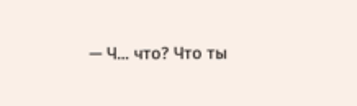— Ч... что? Что ты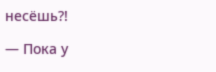несёшь?!

— Пока у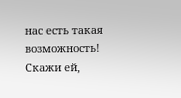нас есть такая возможность! Скажи ей,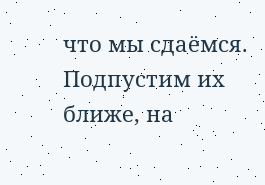что мы сдаёмся. Подпустим их ближе, на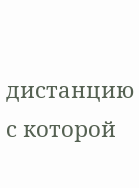дистанцию с которой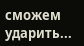сможем ударить...